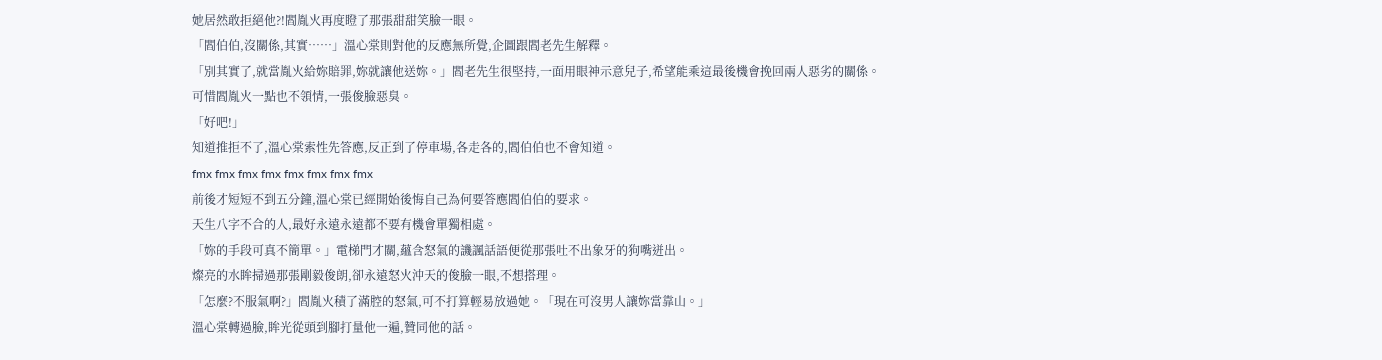她居然敢拒絕他?!閻胤火再度瞪了那張甜甜笑臉一眼。
「閻伯伯,沒關係,其實……」溫心棠則對他的反應無所覺,企圖跟閻老先生解釋。
「別其實了,就當胤火給妳賠罪,妳就讓他送妳。」閻老先生很堅持,一面用眼神示意兒子,希望能乘這最後機會挽回兩人惡劣的關係。
可惜閻胤火一點也不領情,一張俊臉惡臭。
「好吧!」
知道推拒不了,溫心棠索性先答應,反正到了停車場,各走各的,閻伯伯也不會知道。
fmx fmx fmx fmx fmx fmx fmx fmx
前後才短短不到五分鐘,溫心棠已經開始後悔自己為何要答應閻伯伯的要求。
天生八字不合的人,最好永遠永遠都不要有機會單獨相處。
「妳的手段可真不簡單。」電梯門才關,蘊含怒氣的譏諷話語便從那張吐不出象牙的狗嘴迸出。
燦亮的水眸掃過那張剛毅俊朗,卻永遠怒火沖天的俊臉一眼,不想搭理。
「怎麼?不服氣啊?」閻胤火積了滿腔的怒氣,可不打算輕易放過她。「現在可沒男人讓妳當靠山。」
溫心棠轉過臉,眸光從頭到腳打量他一遍,贊同他的話。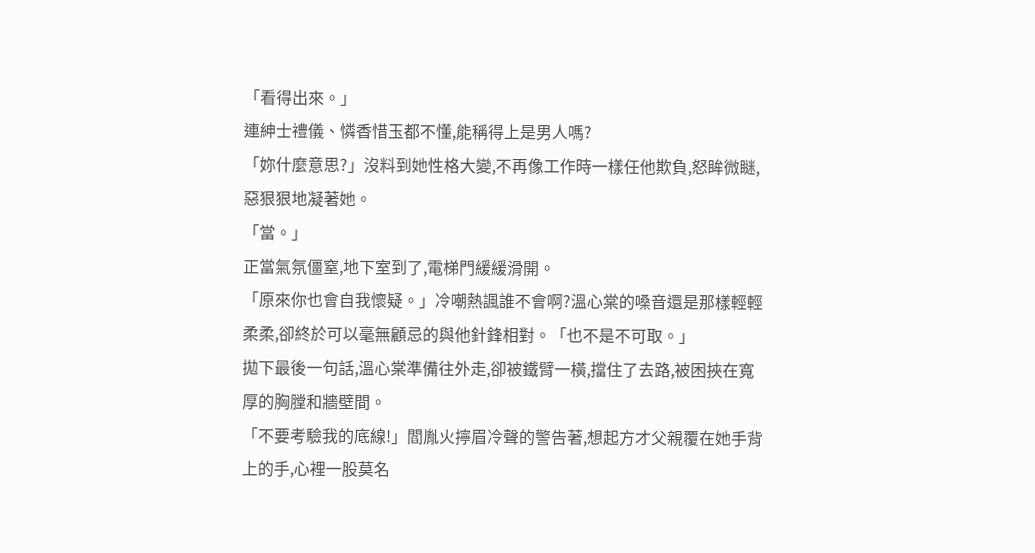「看得出來。」
連紳士禮儀、憐香惜玉都不懂,能稱得上是男人嗎?
「妳什麼意思?」沒料到她性格大變,不再像工作時一樣任他欺負,怒眸微瞇,惡狠狠地凝著她。
「當。」
正當氣氛僵窒,地下室到了,電梯門緩緩滑開。
「原來你也會自我懷疑。」冷嘲熱諷誰不會啊?溫心棠的嗓音還是那樣輕輕柔柔,卻終於可以毫無顧忌的與他針鋒相對。「也不是不可取。」
拋下最後一句話,溫心棠準備往外走,卻被鐵臂一橫,擋住了去路,被困挾在寬厚的胸膛和牆壁間。
「不要考驗我的底線!」閻胤火擰眉冷聲的警告著,想起方才父親覆在她手背上的手,心裡一股莫名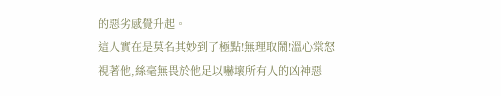的惡劣感覺升起。
這人實在是莫名其妙到了極點!無理取鬧!溫心棠怒視著他,絲毫無畏於他足以嚇壞所有人的凶神惡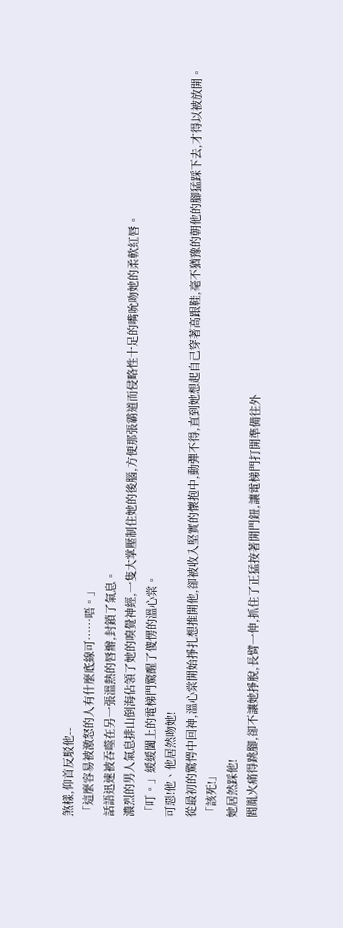煞樣,仰首反駁他--
「這麼容易被激怒的人有什麼底線可……唔。」
話語迅速被吞噬在另一張溫熱的唇瓣,封鎖了氣息。
濃烈的男人氣息排山倒海佔領了她的嗅覺神經,一隻大掌壓制住她的後腦,方便那張霸道而侵略性十足的嘴吮吻她的柔軟紅唇。
「叮。」緩緩闔上的電梯門驚醒了傻愣的溫心棠。
可惡!他、他居然吻她!
從最初的驚愕中回神,溫心棠開始掙扎想推開他,卻被收入堅實的懷抱中,動彈不得,直到她想起自己穿著高跟鞋,毫不猶豫的朝他的腳猛踩下去,才得以被放開。
「該死!」
她居然踩他!
閻胤火痛得跳腳,卻不讓她掙脫,長臂一伸,抓住了正猛按著開門鈕,讓電梯門打開準備往外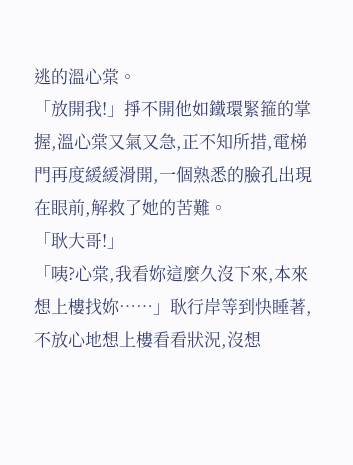逃的溫心棠。
「放開我!」掙不開他如鐵環緊箍的掌握,溫心棠又氣又急,正不知所措,電梯門再度緩緩滑開,一個熟悉的臉孔出現在眼前,解救了她的苦難。
「耿大哥!」
「咦?心棠,我看妳這麼久沒下來,本來想上樓找妳……」耿行岸等到快睡著,不放心地想上樓看看狀況,沒想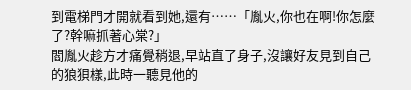到電梯門才開就看到她,還有……「胤火,你也在啊!你怎麼了?幹嘛抓著心棠?」
閻胤火趁方才痛覺稍退,早站直了身子,沒讓好友見到自己的狼狽樣,此時一聽見他的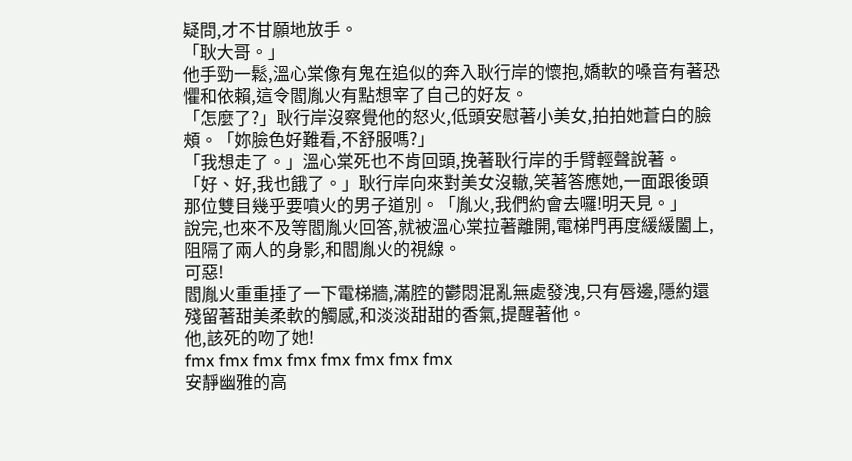疑問,才不甘願地放手。
「耿大哥。」
他手勁一鬆,溫心棠像有鬼在追似的奔入耿行岸的懷抱,嬌軟的嗓音有著恐懼和依賴,這令閻胤火有點想宰了自己的好友。
「怎麼了?」耿行岸沒察覺他的怒火,低頭安慰著小美女,拍拍她蒼白的臉頰。「妳臉色好難看,不舒服嗎?」
「我想走了。」溫心棠死也不肯回頭,挽著耿行岸的手臂輕聲說著。
「好、好,我也餓了。」耿行岸向來對美女沒轍,笑著答應她,一面跟後頭那位雙目幾乎要噴火的男子道別。「胤火,我們約會去囉!明天見。」
說完,也來不及等閻胤火回答,就被溫心棠拉著離開,電梯門再度緩緩闔上,阻隔了兩人的身影,和閻胤火的視線。
可惡!
閻胤火重重捶了一下電梯牆,滿腔的鬱悶混亂無處發洩,只有唇邊,隱約還殘留著甜美柔軟的觸感,和淡淡甜甜的香氣,提醒著他。
他,該死的吻了她!
fmx fmx fmx fmx fmx fmx fmx fmx
安靜幽雅的高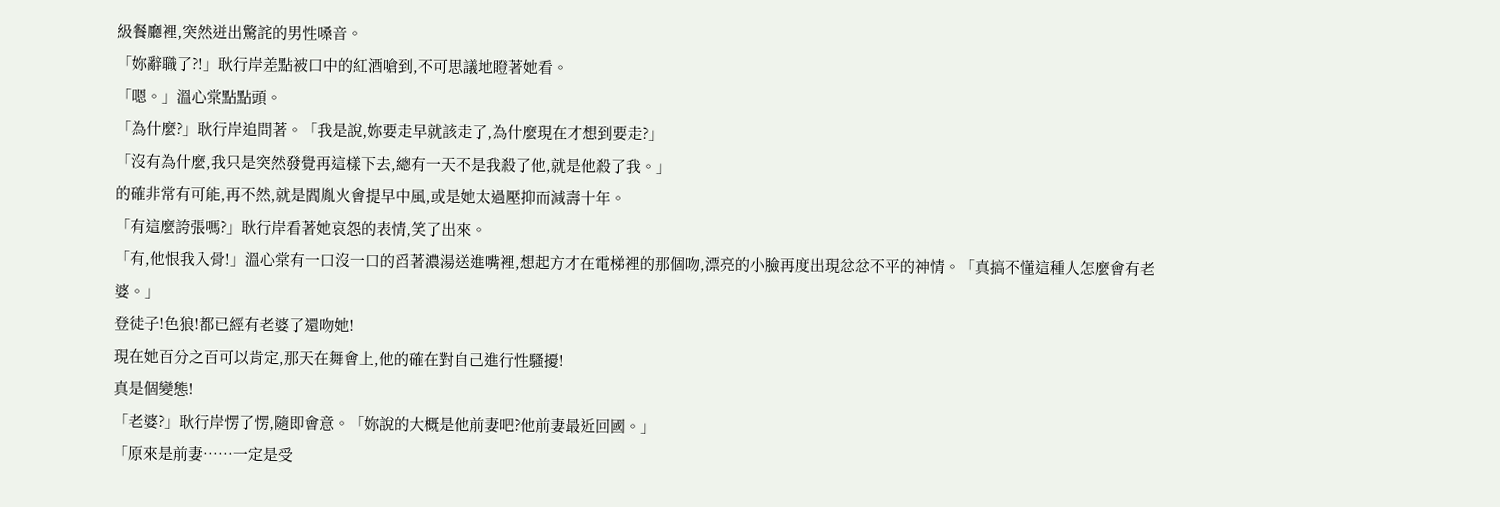級餐廳裡,突然迸出驚詫的男性嗓音。
「妳辭職了?!」耿行岸差點被口中的紅酒嗆到,不可思議地瞪著她看。
「嗯。」溫心棠點點頭。
「為什麼?」耿行岸追問著。「我是說,妳要走早就該走了,為什麼現在才想到要走?」
「沒有為什麼,我只是突然發覺再這樣下去,總有一天不是我殺了他,就是他殺了我。」
的確非常有可能,再不然,就是閻胤火會提早中風,或是她太過壓抑而減壽十年。
「有這麼誇張嗎?」耿行岸看著她哀怨的表情,笑了出來。
「有,他恨我入骨!」溫心棠有一口沒一口的舀著濃湯送進嘴裡,想起方才在電梯裡的那個吻,漂亮的小臉再度出現忿忿不平的神情。「真搞不懂這種人怎麼會有老婆。」
登徒子!色狼!都已經有老婆了還吻她!
現在她百分之百可以肯定,那天在舞會上,他的確在對自己進行性騷擾!
真是個變態!
「老婆?」耿行岸愣了愣,隨即會意。「妳說的大概是他前妻吧?他前妻最近回國。」
「原來是前妻……一定是受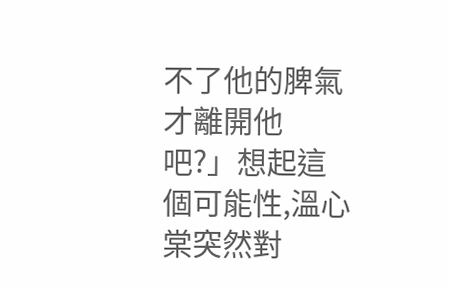不了他的脾氣才離開他吧?」想起這個可能性,溫心棠突然對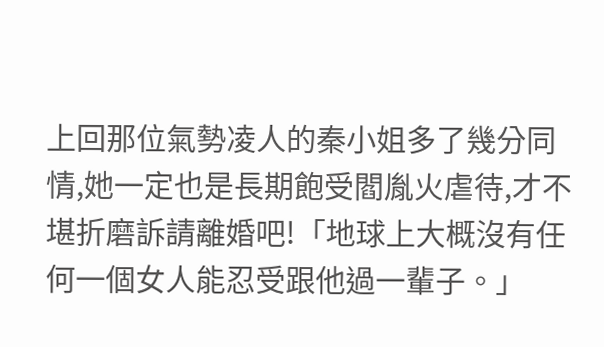上回那位氣勢凌人的秦小姐多了幾分同情,她一定也是長期飽受閻胤火虐待,才不堪折磨訴請離婚吧!「地球上大概沒有任何一個女人能忍受跟他過一輩子。」